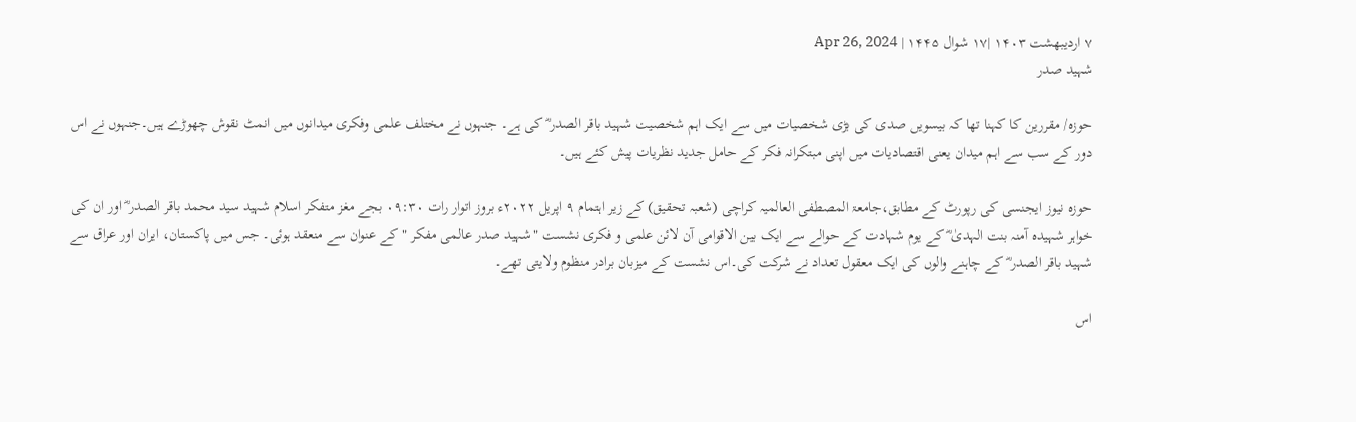۷ اردیبهشت ۱۴۰۳ |۱۷ شوال ۱۴۴۵ | Apr 26, 2024
شہید صدر

حوزہ/ مقررین کا کہنا تھا کہ بیسویں صدی کی بڑی شخصیات میں سے ایک اہم شخصیت شہید باقر الصدر ؓ کی ہے۔ جنہوں نے مختلف علمی وفکری میدانوں میں انمٹ نقوش چھوڑے ہیں۔جنہوں نے اس دور کے سب سے اہم میدان یعنی اقتصادیات میں اپنی مبتکرانہ فکر کے حامل جدید نظریات پیش کئے ہیں۔

حوزہ نیوز ایجنسی کی رپورٹ کے مطابق،جامعۃ المصطفی العالمیہ کراچی (شعبہ تحقیق) کے زیر اہتمام ٩ اپریل ٢٠٢٢ء بروز اتوار رات ٠٩:٣٠ بجے مغز متفکر اسلام شہید سید محمد باقر الصدر ؓ اور ان کی خواہر شہیدہ آمنہ بنت الہدیٰ ؓ کے یوم شہادت کے حوالے سے ایک بین الاقوامی آن لائن علمی و فکری نشست "شہید صدر عالمی مفکر " کے عنوان سے منعقد ہوئی۔ جس میں پاکستان، ایران اور عراق سے شہید باقر الصدر ؓ کے چاہنے والوں کی ایک معقول تعداد نے شرکت کی۔اس نشست کے میزبان برادر منظوم ولایتی تھے۔

اس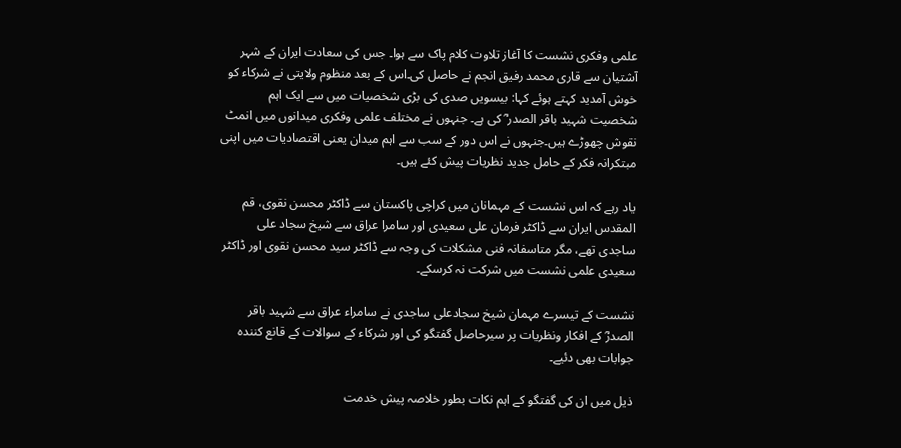علمی وفکری نشست کا آغاز تلاوت کلام پاک سے ہوا۔ جس کی سعادت ایران کے شہر آشتیان سے قاری محمد رفیق انجم نے حاصل کی۔اس کے بعد منظوم ولایتی نے شرکاء کو خوش آمدید کہتے ہوئے کہا: بیسویں صدی کی بڑی شخصیات میں سے ایک اہم شخصیت شہید باقر الصدر ؓ کی ہے۔ جنہوں نے مختلف علمی وفکری میدانوں میں انمٹ نقوش چھوڑے ہیں۔جنہوں نے اس دور کے سب سے اہم میدان یعنی اقتصادیات میں اپنی مبتکرانہ فکر کے حامل جدید نظریات پیش کئے ہیں۔

یاد رہے کہ اس نشست کے مہمانان میں کراچی پاکستان سے ڈاکٹر محسن نقوی، قم المقدس ایران سے ڈاکٹر فرمان علی سعیدی اور سامرا عراق سے شیخ سجاد علی ساجدی تھے، مگر متاسفانہ فنی مشکلات کی وجہ سے ڈاکٹر سید محسن نقوی اور ڈاکٹر سعیدی علمی نشست میں شرکت نہ کرسکے۔

نشست کے تیسرے مہمان شیخ سجادعلی ساجدی نے سامراء عراق سے شہید باقر الصدرؓ کے افکار ونظریات پر سیرحاصل گفتگو کی اور شرکاء کے سوالات کے قانع کنندہ جوابات بھی دئیے۔

ذیل میں ان کی گفتگو کے اہم نکات بطور خلاصہ پیش خدمت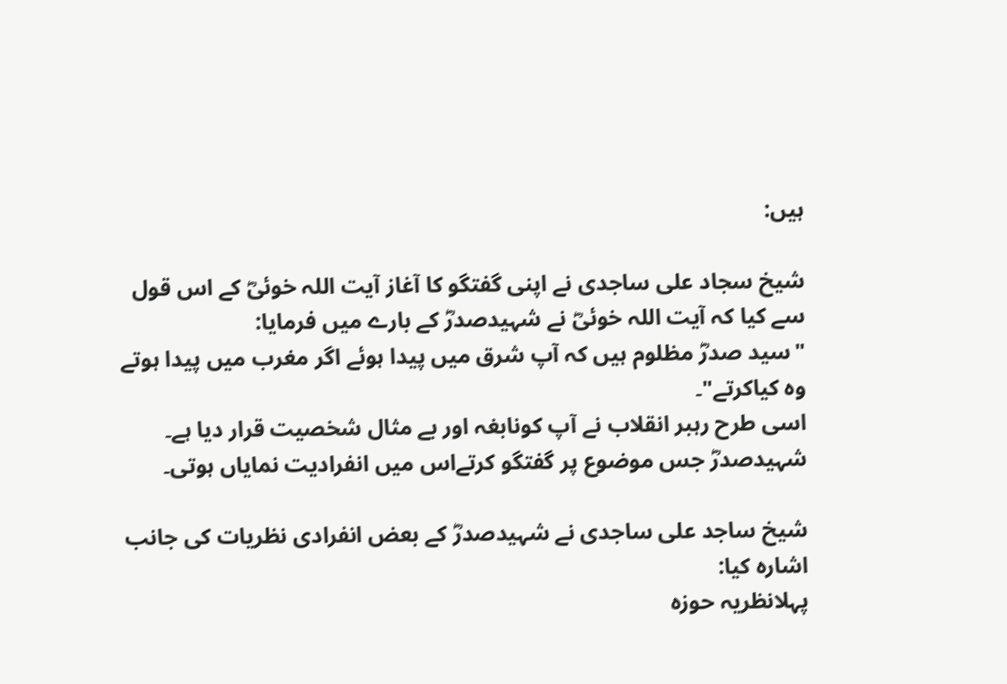ہیں:

شیخ سجاد علی ساجدی نے اپنی گفتگو کا آغاز آیت اللہ خوئیؓ کے اس قول سے کیا کہ آیت اللہ خوئیؓ نے شہیدصدرؓ کے بارے میں فرمایا:
"سید صدرؓ مظلوم ہیں کہ آپ شرق میں پیدا ہوئے اگر مغرب میں پیدا ہوتے وہ کیاکرتے"۔
اسی طرح رہبر انقلاب نے آپ کونابغہ اور بے مثال شخصیت قرار دیا ہے۔
شہیدصدرؓ جس موضوع پر گفتگو کرتےاس میں انفرادیت نمایاں ہوتی۔

شیخ ساجد علی ساجدی نے شہیدصدرؓ کے بعض انفرادی نظریات کی جانب اشارہ کیا:
پہلانظریہ حوزہ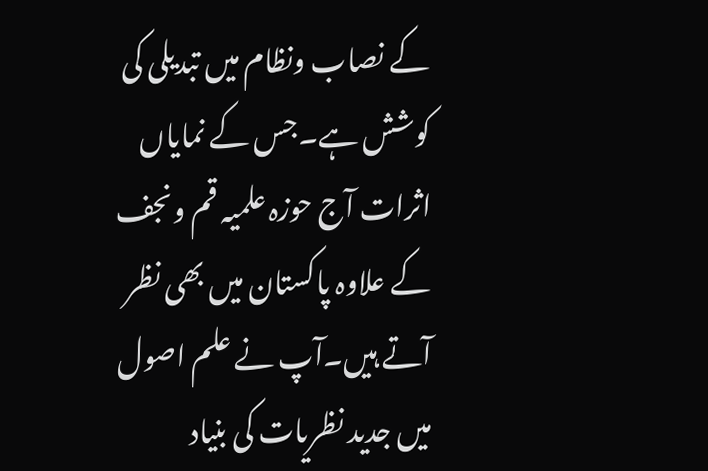کے نصاب ونظام میں تبدیلی کی کوشش ہے۔جس کے نمایاں اثرات آج حوزہ علمیہ قم ونجف کے علاوہ پاکستان میں بھی نظر آتے ہیں۔آپ نے علم اصول میں جدید نظریات کی بنیاد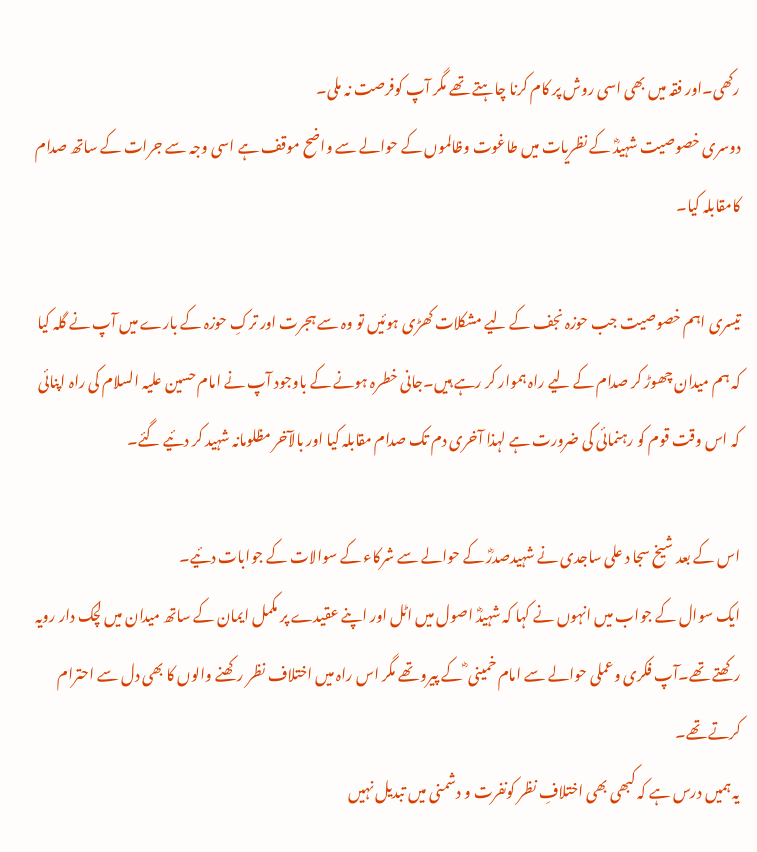رکھی۔اور فقہ میں بھی اسی روش پر کام کرنا چاہتے تھے مگر آپ کوفرصت نہ ملی۔
دوسری خصوصیت شہیدؓ کے نظریات میں طاغوت وظالموں کے حوالے سے واضح موقف ہے اسی وجہ سے جرات کے ساتھ صدام کامقابلہ کیا۔

تیسری اہم خصوصیت جب حوزہ نجف کے لیے مشکلات کھڑی ہوئیں تو وہ سے ہجرت اور ترکِ حوزہ کے بارے میں آپ نے گلہ کیا کہ ہم میدان چھوڑ کر صدام کے لیے راہ ہموار کر رہے ہیں۔جانی خطرہ ہونے کے باوجود آپ نے امام حسین علیہ السلام کی راہ اپنائی کہ اس وقت قوم کو رہنمائی کی ضرورت ہے لہذا آخری دم تک صدام مقابلہ کیا اور بالآخر مظلومانہ شہید کر دئیے گئے۔

اس کے بعد شیخ سجا د علی ساجدی نے شہیدصدرؓ کے حوالے سے شرکاء کے سوالات کے جوابات دئیے۔
ایک سوال کے جواب میں انہوں نے کہا کہ شہیدؓ اصول میں اٹل اور اپنے عقیدے پر مکمل ایمان کے ساتھ میدان میں لچک دار رویہ رکھتے تھے۔آپ فکری وعملی حوالے سے امام خمینی ؓ کے پیرو تھے مگر اس راہ میں اختلاف نظر رکھنے والوں کا بھی دل سے احترام کرتے تھے۔
یہ ہمیں درس ہے کہ کبھی بھی اختلافِ نظر کونفرت و دشمنی میں تبدیل نہیں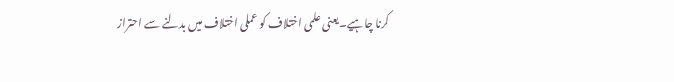کرنا چاہیے۔یعنی علمی اختلاف کو عملی اختلاف میں بدلنے سے احتراز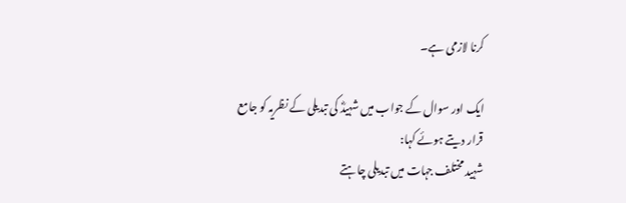کرنا لازمی ہے۔

ایک اور سوال کے جواب میں شہیدؓ کی تبدیلی کے نظریہ کو جامع قرار دیتے ہوئے کہا:
شہید مختلف جہات میں تبدیلی چاہتے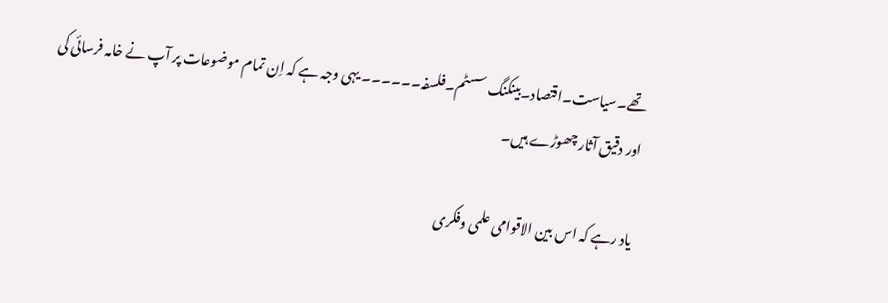تھے۔سیاست۔اقتصاد۔بینکنگ سسٹم۔فلسفہ۔۔۔۔۔۔ یہی وجہ ہے کہ اِن تمام موضوعات پر آپ نے خامہ فرسائی کی اور دقیق آثار چھوڑے ہیں۔

یاد رہے کہ اس بین الاقوامی علمی وفکری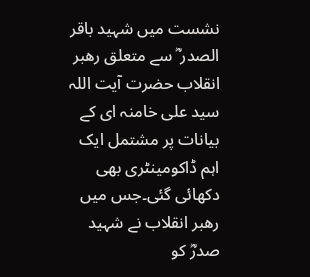نشست میں شہید باقر الصدر ؓ سے متعلق رھبر انقلاب حضرت آیت اللہ سید علی خامنہ ای کے بیانات پر مشتمل ایک اہم ڈاکومینٹری بھی دکھائی گئی۔جس میں رھبر انقلاب نے شہید صدرؓ کو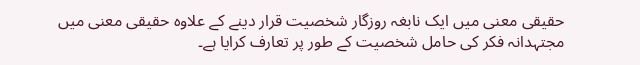حقیقی معنی میں ایک نابغہ روزگار شخصیت قرار دینے کے علاوہ حقیقی معنی میں مجتہدانہ فکر کی حامل شخصیت کے طور پر تعارف کرایا ہے۔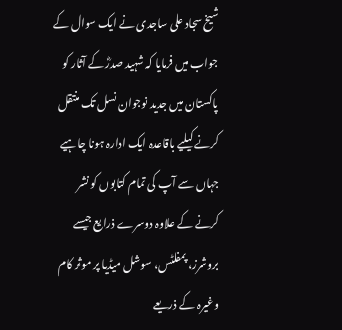شیخ سجاد علی ساجدی نے ایک سوال کے جواب میں فرمایا کہ شہید صدرؓ کے آثار کو پاکستان میں جدید نوجوان نسل تک منتقل کرنے کیلیے باقاعدہ ایک ادارہ ہونا چاہیے جہاں سے آپ کی تمام کتابوں کو نشر کرنے کے علاوہ دوسرے ذرایع جیسے بروشرز، پمفلٹس، سوشل میڈیا پر موثر کام وغیرہ کے ذریعے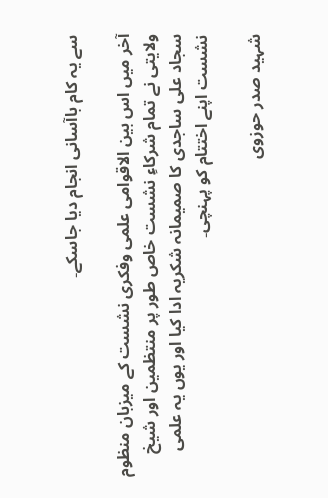سے یہ کام باآسانی انجام دیا جاسکے۔

آخر میں اس بین الاقوامی علمی وفکری نشست کے میزبان منظوم ولایتی نے تمام شرکاءِ نشست خاص طور پر منتظمین اور شیخ سجاد علی ساجدی کا صمیمانہ شکریہ ادا کیا اور یوں یہ علمی نشست اپنے اختتام کو پہنچی۔

شہید صدر حوزوی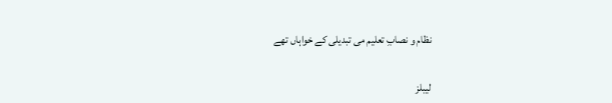نظام و نصابِ تعلیم می تبدیلی کے خواہاں تھے

لیبلز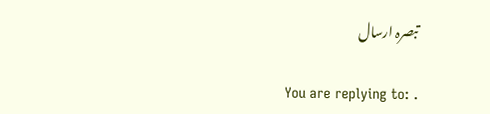تبصرہ ارسال

You are replying to: .